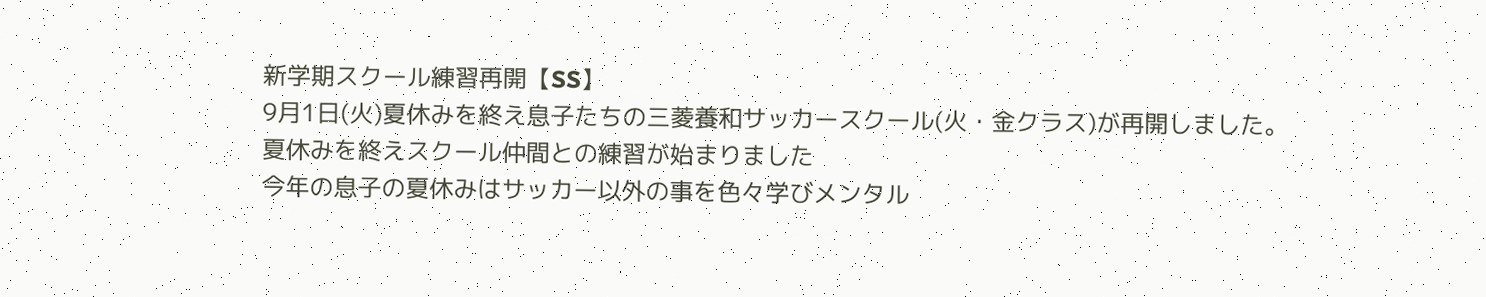新学期スクール練習再開【SS】
9月1日(火)夏休みを終え息子たちの三菱養和サッカースクール(火・金クラス)が再開しました。
夏休みを終えスクール仲間との練習が始まりました
今年の息子の夏休みはサッカー以外の事を色々学びメンタル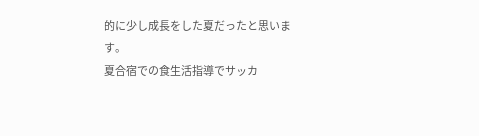的に少し成長をした夏だったと思います。
夏合宿での食生活指導でサッカ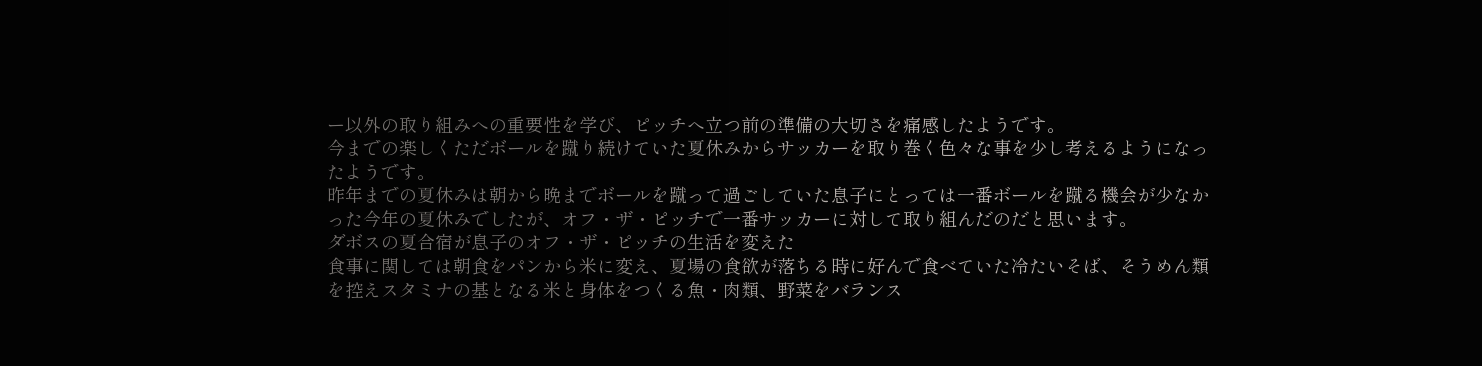ー以外の取り組みへの重要性を学び、ピッチへ立つ前の準備の大切さを痛感したようです。
今までの楽しくただボールを蹴り続けていた夏休みからサッカーを取り巻く色々な事を少し考えるようになったようです。
昨年までの夏休みは朝から晩までボールを蹴って過ごしていた息子にとっては一番ボールを蹴る機会が少なかった今年の夏休みでしたが、オフ・ザ・ピッチで一番サッカーに対して取り組んだのだと思います。
ダボスの夏合宿が息子のオフ・ザ・ピッチの生活を変えた
食事に関しては朝食をパンから米に変え、夏場の食欲が落ちる時に好んで食べていた冷たいそば、そうめん類を控えスタミナの基となる米と身体をつくる魚・肉類、野菜をバランス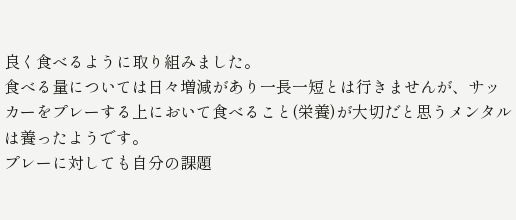良く食べるように取り組みました。
食べる量については日々増減があり一長一短とは行きませんが、サッカーをプレーする上において食べること(栄養)が大切だと思うメンタルは養ったようです。
プレーに対しても自分の課題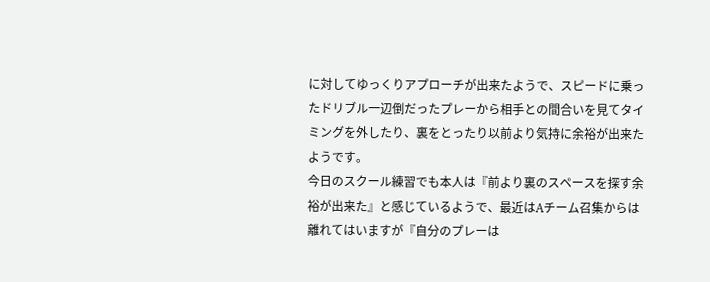に対してゆっくりアプローチが出来たようで、スピードに乗ったドリブル一辺倒だったプレーから相手との間合いを見てタイミングを外したり、裏をとったり以前より気持に余裕が出来たようです。
今日のスクール練習でも本人は『前より裏のスペースを探す余裕が出来た』と感じているようで、最近はAチーム召集からは離れてはいますが『自分のプレーは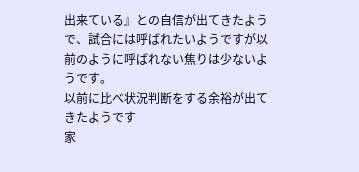出来ている』との自信が出てきたようで、試合には呼ばれたいようですが以前のように呼ばれない焦りは少ないようです。
以前に比べ状況判断をする余裕が出てきたようです
家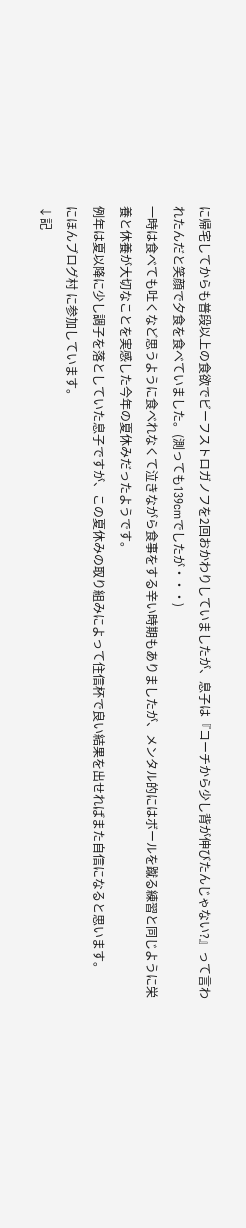に帰宅してからも普段以上の食欲でビーフストロガノフを2回おかわりしていましたが、息子は『コーチから少し背が伸びたんじゃない?』って言われたんだと笑顔で夕食を食べていました。(測っても139cmでしたが・・・)
一時は食べても吐くなど思うように食べれなくて泣きながら食事をする辛い時期もありましたが、メンタル的にはボールを蹴る練習と同じように栄養と休養が大切なことを実感した今年の夏休みだったようです。
例年は夏以降に少し調子を落としていた息子ですが、この夏休みの取り組みによって住信杯で良い結果を出せればまた自信になると思います。
にほんブログ村 に参加しています。
↓記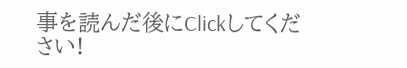事を読んだ後にClickしてください!